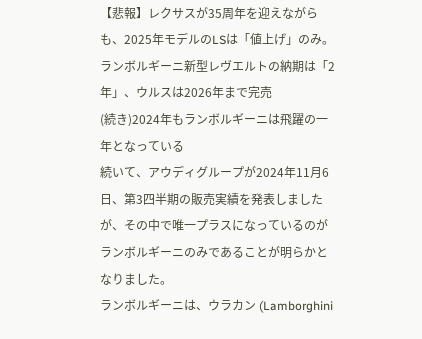【悲報】レクサスが35周年を迎えながらも、2025年モデルのLSは「値上げ」のみ。ランボルギーニ新型レヴエルトの納期は「2年」、ウルスは2026年まで完売
(続き)2024年もランボルギーニは飛躍の一年となっている
続いて、アウディグループが2024年11月6日、第3四半期の販売実績を発表しましたが、その中で唯一プラスになっているのがランボルギーニのみであることが明らかとなりました。
ランボルギーニは、ウラカン (Lamborghini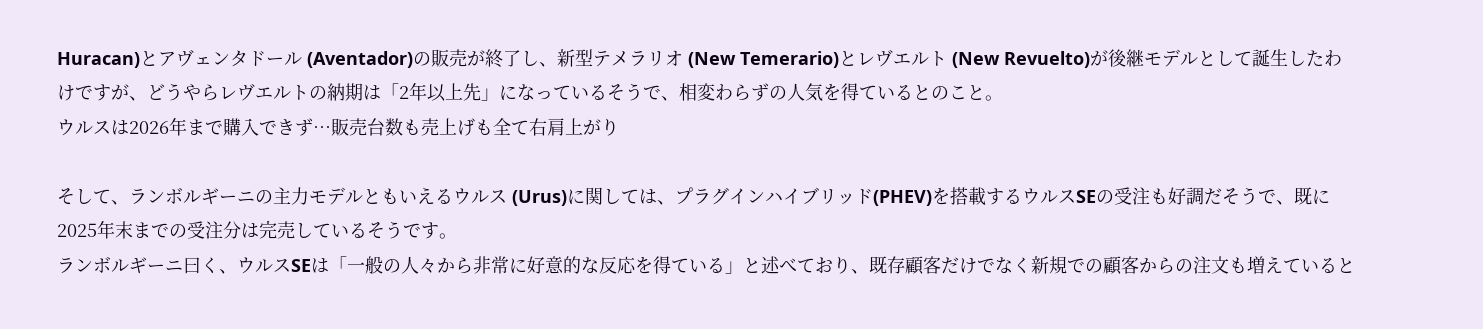Huracan)とアヴェンタドール (Aventador)の販売が終了し、新型テメラリオ (New Temerario)とレヴエルト (New Revuelto)が後継モデルとして誕生したわけですが、どうやらレヴエルトの納期は「2年以上先」になっているそうで、相変わらずの人気を得ているとのこと。
ウルスは2026年まで購入できず…販売台数も売上げも全て右肩上がり

そして、ランボルギーニの主力モデルともいえるウルス (Urus)に関しては、プラグインハイブリッド(PHEV)を搭載するウルスSEの受注も好調だそうで、既に2025年末までの受注分は完売しているそうです。
ランボルギーニ曰く、ウルスSEは「一般の人々から非常に好意的な反応を得ている」と述べており、既存顧客だけでなく新規での顧客からの注文も増えていると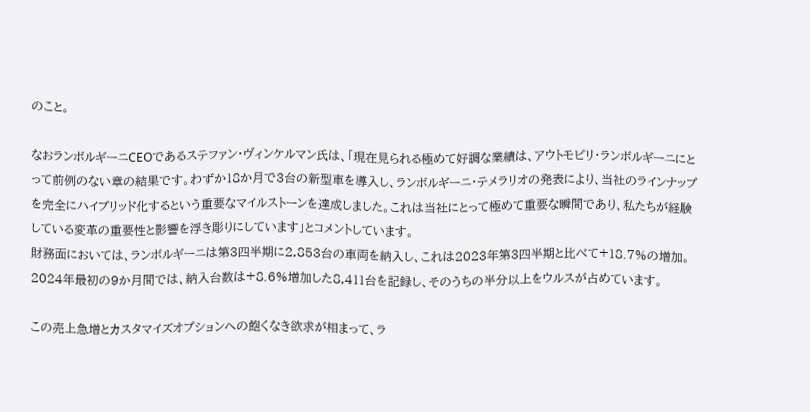のこと。

なおランボルギーニCEOであるステファン・ヴィンケルマン氏は、「現在見られる極めて好調な業績は、アウトモビリ・ランボルギーニにとって前例のない章の結果です。わずか18か月で3台の新型車を導入し、ランボルギーニ・テメラリオの発表により、当社のラインナップを完全にハイブリッド化するという重要なマイルストーンを達成しました。これは当社にとって極めて重要な瞬間であり、私たちが経験している変革の重要性と影響を浮き彫りにしています」とコメントしています。
財務面においては、ランボルギーニは第3四半期に2,853台の車両を納入し、これは2023年第3四半期と比べて+18.7%の増加。
2024年最初の9か月間では、納入台数は+8.6%増加した8,411台を記録し、そのうちの半分以上をウルスが占めています。

この売上急増とカスタマイズオプションへの飽くなき欲求が相まって、ラ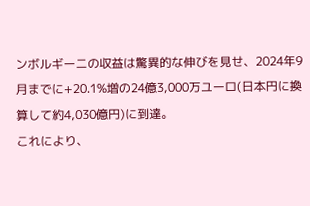ンボルギーニの収益は驚異的な伸びを見せ、2024年9月までに+20.1%増の24億3,000万ユーロ(日本円に換算して約4,030億円)に到達。
これにより、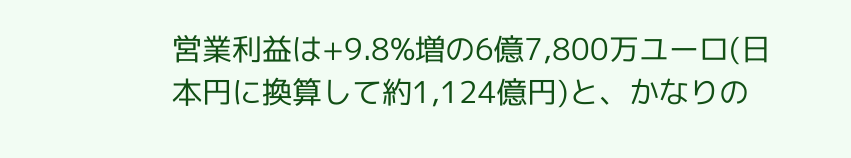営業利益は+9.8%増の6億7,800万ユーロ(日本円に換算して約1,124億円)と、かなりの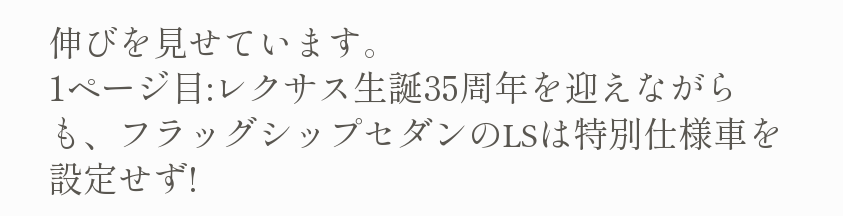伸びを見せています。
1ページ目:レクサス生誕35周年を迎えながらも、フラッグシップセダンのLSは特別仕様車を設定せず!